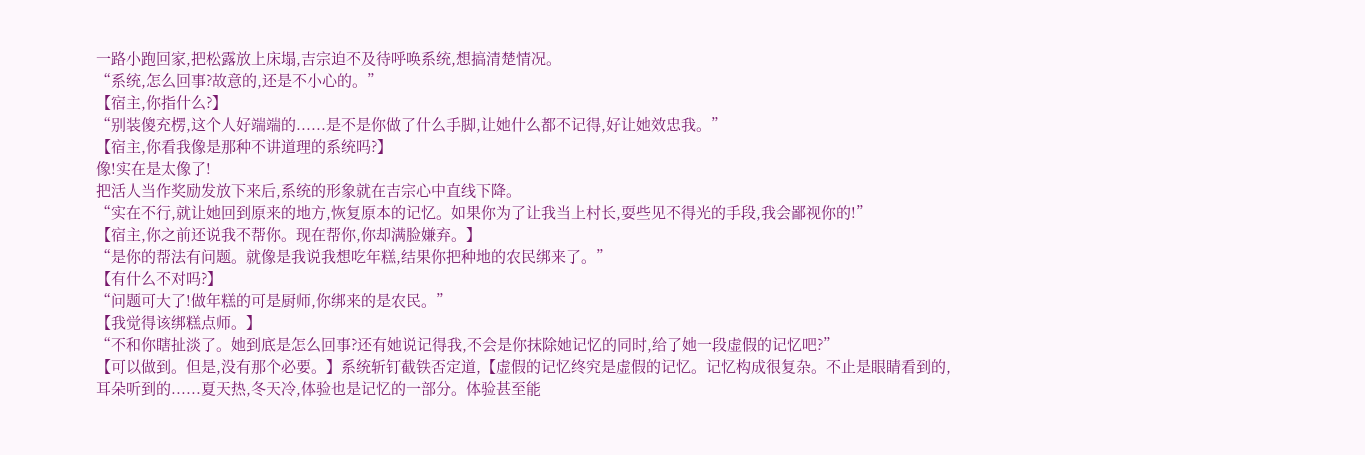一路小跑回家,把松露放上床塌,吉宗迫不及待呼唤系统,想搞清楚情况。
“系统,怎么回事?故意的,还是不小心的。”
【宿主,你指什么?】
“别装傻充楞,这个人好端端的......是不是你做了什么手脚,让她什么都不记得,好让她效忠我。”
【宿主,你看我像是那种不讲道理的系统吗?】
像!实在是太像了!
把活人当作奖励发放下来后,系统的形象就在吉宗心中直线下降。
“实在不行,就让她回到原来的地方,恢复原本的记忆。如果你为了让我当上村长,耍些见不得光的手段,我会鄙视你的!”
【宿主,你之前还说我不帮你。现在帮你,你却满脸嫌弃。】
“是你的帮法有问题。就像是我说我想吃年糕,结果你把种地的农民绑来了。”
【有什么不对吗?】
“问题可大了!做年糕的可是厨师,你绑来的是农民。”
【我觉得该绑糕点师。】
“不和你瞎扯淡了。她到底是怎么回事?还有她说记得我,不会是你抹除她记忆的同时,给了她一段虚假的记忆吧?”
【可以做到。但是,没有那个必要。】系统斩钉截铁否定道,【虚假的记忆终究是虚假的记忆。记忆构成很复杂。不止是眼睛看到的,耳朵听到的......夏天热,冬天冷,体验也是记忆的一部分。体验甚至能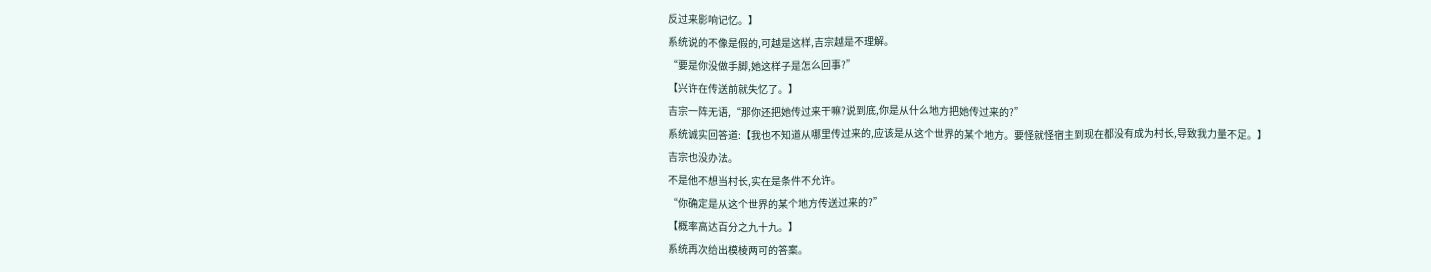反过来影响记忆。】
系统说的不像是假的,可越是这样,吉宗越是不理解。
“要是你没做手脚,她这样子是怎么回事?”
【兴许在传送前就失忆了。】
吉宗一阵无语,“那你还把她传过来干嘛?说到底,你是从什么地方把她传过来的?”
系统诚实回答道:【我也不知道从哪里传过来的,应该是从这个世界的某个地方。要怪就怪宿主到现在都没有成为村长,导致我力量不足。】
吉宗也没办法。
不是他不想当村长,实在是条件不允许。
“你确定是从这个世界的某个地方传送过来的?”
【概率高达百分之九十九。】
系统再次给出模棱两可的答案。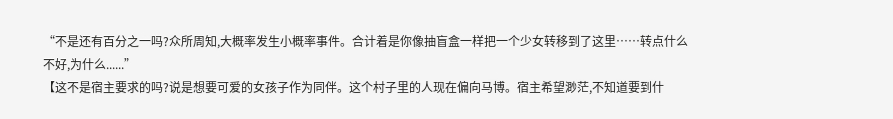“不是还有百分之一吗?众所周知,大概率发生小概率事件。合计着是你像抽盲盒一样把一个少女转移到了这里……转点什么不好,为什么......”
【这不是宿主要求的吗?说是想要可爱的女孩子作为同伴。这个村子里的人现在偏向马博。宿主希望渺茫,不知道要到什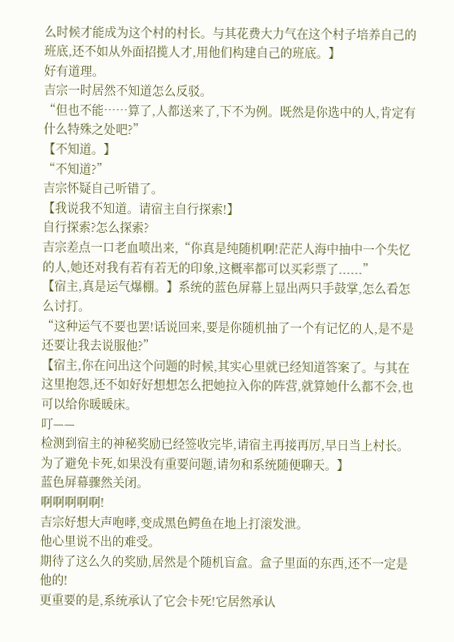么时候才能成为这个村的村长。与其花费大力气在这个村子培养自己的班底,还不如从外面招揽人才,用他们构建自己的班底。】
好有道理。
吉宗一时居然不知道怎么反驳。
“但也不能……算了,人都送来了,下不为例。既然是你选中的人,肯定有什么特殊之处吧?”
【不知道。】
“不知道?”
吉宗怀疑自己听错了。
【我说我不知道。请宿主自行探索!】
自行探索?怎么探索?
吉宗差点一口老血喷出来,“你真是纯随机啊!茫茫人海中抽中一个失忆的人,她还对我有若有若无的印象,这概率都可以买彩票了......”
【宿主,真是运气爆棚。】系统的蓝色屏幕上显出两只手鼓掌,怎么看怎么讨打。
“这种运气不要也罢!话说回来,要是你随机抽了一个有记忆的人,是不是还要让我去说服他?”
【宿主,你在问出这个问题的时候,其实心里就已经知道答案了。与其在这里抱怨,还不如好好想想怎么把她拉入你的阵营,就算她什么都不会,也可以给你暖暖床。
叮——
检测到宿主的神秘奖励已经签收完毕,请宿主再接再厉,早日当上村长。为了避免卡死,如果没有重要问题,请勿和系统随便聊天。】
蓝色屏幕骤然关闭。
啊啊啊啊啊!
吉宗好想大声咆哮,变成黑色鳄鱼在地上打滚发泄。
他心里说不出的难受。
期待了这么久的奖励,居然是个随机盲盒。盒子里面的东西,还不一定是他的!
更重要的是,系统承认了它会卡死!它居然承认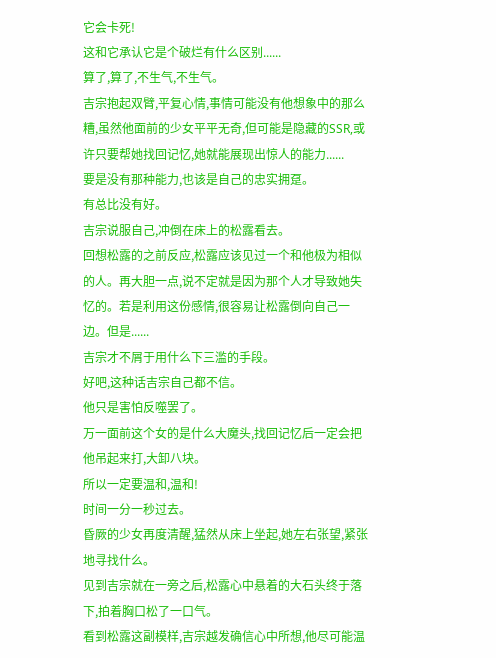它会卡死!
这和它承认它是个破烂有什么区别......
算了,算了,不生气,不生气。
吉宗抱起双臂,平复心情,事情可能没有他想象中的那么糟,虽然他面前的少女平平无奇,但可能是隐藏的SSR,或许只要帮她找回记忆,她就能展现出惊人的能力......
要是没有那种能力,也该是自己的忠实拥趸。
有总比没有好。
吉宗说服自己,冲倒在床上的松露看去。
回想松露的之前反应,松露应该见过一个和他极为相似的人。再大胆一点,说不定就是因为那个人才导致她失忆的。若是利用这份感情,很容易让松露倒向自己一边。但是......
吉宗才不屑于用什么下三滥的手段。
好吧,这种话吉宗自己都不信。
他只是害怕反噬罢了。
万一面前这个女的是什么大魔头,找回记忆后一定会把他吊起来打,大卸八块。
所以一定要温和,温和!
时间一分一秒过去。
昏厥的少女再度清醒,猛然从床上坐起,她左右张望,紧张地寻找什么。
见到吉宗就在一旁之后,松露心中悬着的大石头终于落下,拍着胸口松了一口气。
看到松露这副模样,吉宗越发确信心中所想,他尽可能温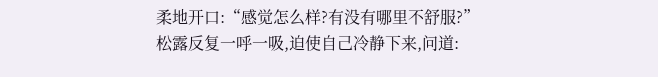柔地开口:“感觉怎么样?有没有哪里不舒服?”
松露反复一呼一吸,迫使自己冷静下来,问道: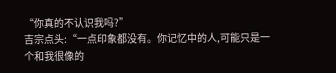“你真的不认识我吗?”
吉宗点头:“一点印象都没有。你记忆中的人,可能只是一个和我很像的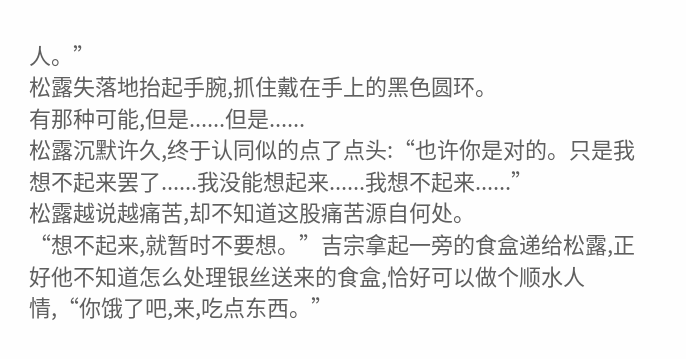人。”
松露失落地抬起手腕,抓住戴在手上的黑色圆环。
有那种可能,但是......但是......
松露沉默许久,终于认同似的点了点头:“也许你是对的。只是我想不起来罢了......我没能想起来......我想不起来......”
松露越说越痛苦,却不知道这股痛苦源自何处。
“想不起来,就暂时不要想。”吉宗拿起一旁的食盒递给松露,正好他不知道怎么处理银丝送来的食盒,恰好可以做个顺水人情,“你饿了吧,来,吃点东西。”